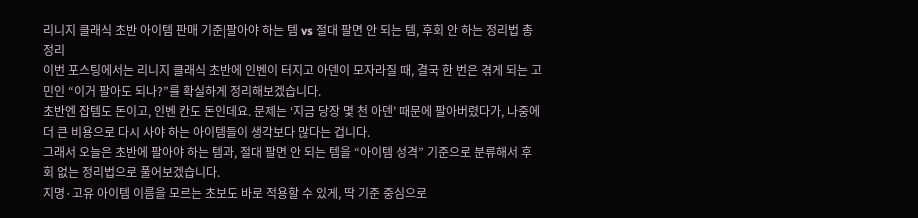리니지 클래식 초반 아이템 판매 기준|팔아야 하는 템 vs 절대 팔면 안 되는 템, 후회 안 하는 정리법 총정리
이번 포스팅에서는 리니지 클래식 초반에 인벤이 터지고 아덴이 모자라질 때, 결국 한 번은 겪게 되는 고민인 “이거 팔아도 되나?”를 확실하게 정리해보겠습니다.
초반엔 잡템도 돈이고, 인벤 칸도 돈인데요. 문제는 ‘지금 당장 몇 천 아덴’ 때문에 팔아버렸다가, 나중에 더 큰 비용으로 다시 사야 하는 아이템들이 생각보다 많다는 겁니다.
그래서 오늘은 초반에 팔아야 하는 템과, 절대 팔면 안 되는 템을 “아이템 성격” 기준으로 분류해서 후회 없는 정리법으로 풀어보겠습니다.
지명·고유 아이템 이름을 모르는 초보도 바로 적용할 수 있게, 딱 기준 중심으로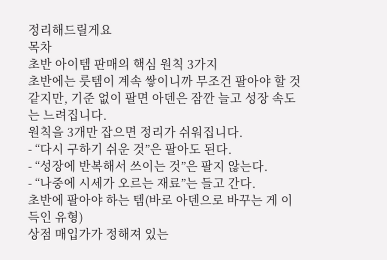정리해드릴게요
목차
초반 아이템 판매의 핵심 원칙 3가지
초반에는 룻템이 계속 쌓이니까 무조건 팔아야 할 것 같지만, 기준 없이 팔면 아덴은 잠깐 늘고 성장 속도는 느려집니다.
원칙을 3개만 잡으면 정리가 쉬워집니다.
- “다시 구하기 쉬운 것”은 팔아도 된다.
- “성장에 반복해서 쓰이는 것”은 팔지 않는다.
- “나중에 시세가 오르는 재료”는 들고 간다.
초반에 팔아야 하는 템(바로 아덴으로 바꾸는 게 이득인 유형)
상점 매입가가 정해져 있는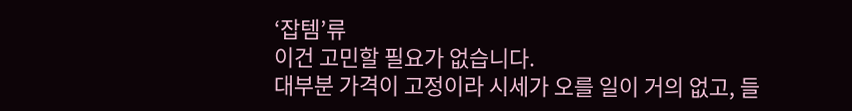‘잡템’류
이건 고민할 필요가 없습니다.
대부분 가격이 고정이라 시세가 오를 일이 거의 없고, 들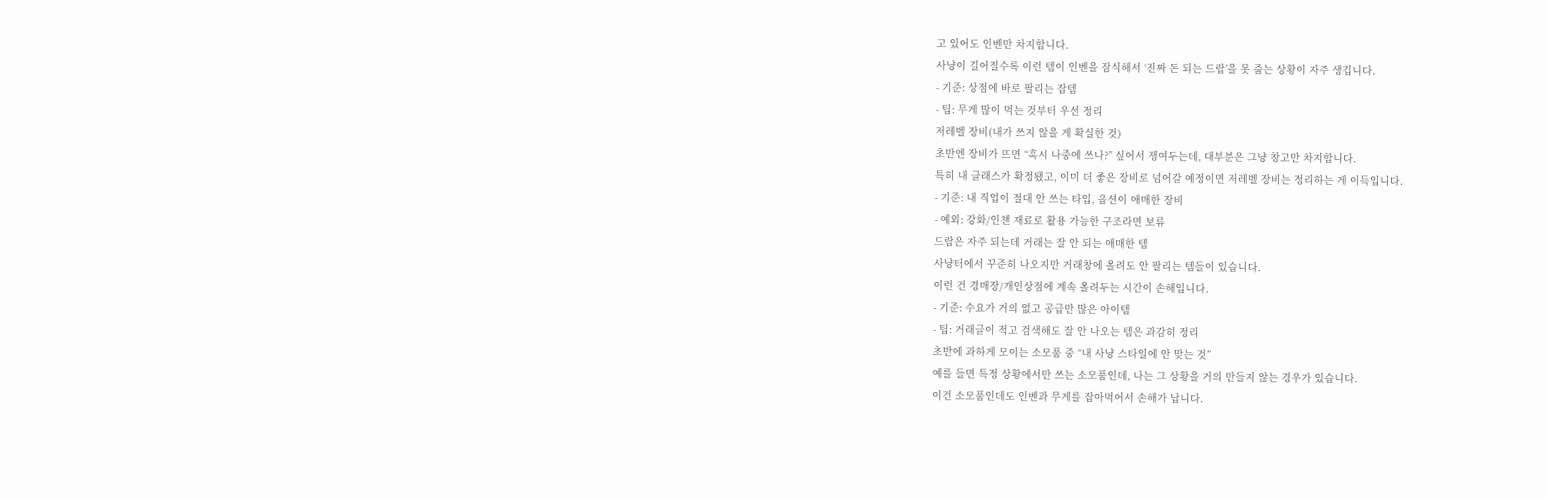고 있어도 인벤만 차지합니다.
사냥이 길어질수록 이런 템이 인벤을 잠식해서 ‘진짜 돈 되는 드랍’을 못 줍는 상황이 자주 생깁니다.
- 기준: 상점에 바로 팔리는 잡템
- 팁: 무게 많이 먹는 것부터 우선 정리
저레벨 장비(내가 쓰지 않을 게 확실한 것)
초반엔 장비가 뜨면 “혹시 나중에 쓰나?” 싶어서 쟁여두는데, 대부분은 그냥 창고만 차지합니다.
특히 내 클래스가 확정됐고, 이미 더 좋은 장비로 넘어갈 예정이면 저레벨 장비는 정리하는 게 이득입니다.
- 기준: 내 직업이 절대 안 쓰는 타입, 옵션이 애매한 장비
- 예외: 강화/인챈 재료로 활용 가능한 구조라면 보류
드랍은 자주 되는데 거래는 잘 안 되는 애매한 템
사냥터에서 꾸준히 나오지만 거래창에 올려도 안 팔리는 템들이 있습니다.
이런 건 경매장/개인상점에 계속 올려두는 시간이 손해입니다.
- 기준: 수요가 거의 없고 공급만 많은 아이템
- 팁: 거래글이 적고 검색해도 잘 안 나오는 템은 과감히 정리
초반에 과하게 모이는 소모품 중 “내 사냥 스타일에 안 맞는 것”
예를 들면 특정 상황에서만 쓰는 소모품인데, 나는 그 상황을 거의 만들지 않는 경우가 있습니다.
이건 소모품인데도 인벤과 무게를 잡아먹어서 손해가 납니다.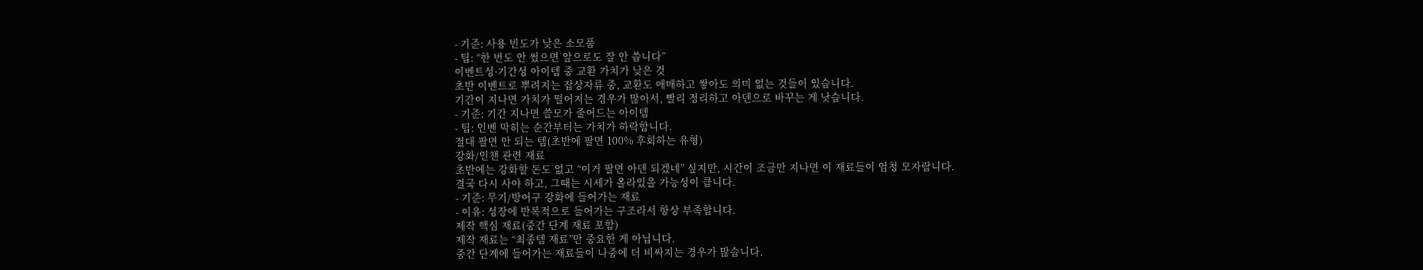- 기준: 사용 빈도가 낮은 소모품
- 팁: “한 번도 안 썼으면 앞으로도 잘 안 씁니다”
이벤트성·기간성 아이템 중 교환 가치가 낮은 것
초반 이벤트로 뿌려지는 잡상자류 중, 교환도 애매하고 쌓아도 의미 없는 것들이 있습니다.
기간이 지나면 가치가 떨어지는 경우가 많아서, 빨리 정리하고 아덴으로 바꾸는 게 낫습니다.
- 기준: 기간 지나면 쓸모가 줄어드는 아이템
- 팁: 인벤 막히는 순간부터는 가치가 하락합니다.
절대 팔면 안 되는 템(초반에 팔면 100% 후회하는 유형)
강화/인챈 관련 재료
초반에는 강화할 돈도 없고 “이거 팔면 아덴 되겠네” 싶지만, 시간이 조금만 지나면 이 재료들이 엄청 모자랍니다.
결국 다시 사야 하고, 그때는 시세가 올라있을 가능성이 큽니다.
- 기준: 무기/방어구 강화에 들어가는 재료
- 이유: 성장에 반복적으로 들어가는 구조라서 항상 부족합니다.
제작 핵심 재료(중간 단계 재료 포함)
제작 재료는 “최종템 재료”만 중요한 게 아닙니다.
중간 단계에 들어가는 재료들이 나중에 더 비싸지는 경우가 많습니다.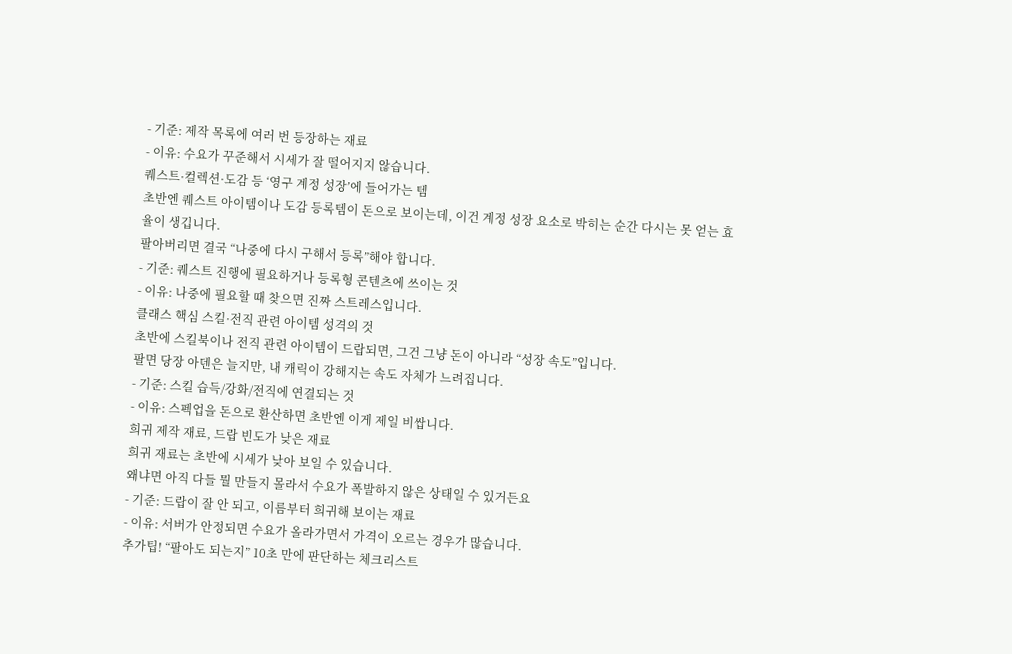- 기준: 제작 목록에 여러 번 등장하는 재료
- 이유: 수요가 꾸준해서 시세가 잘 떨어지지 않습니다.
퀘스트·컬렉션·도감 등 ‘영구 계정 성장’에 들어가는 템
초반엔 퀘스트 아이템이나 도감 등록템이 돈으로 보이는데, 이건 계정 성장 요소로 박히는 순간 다시는 못 얻는 효율이 생깁니다.
팔아버리면 결국 “나중에 다시 구해서 등록”해야 합니다.
- 기준: 퀘스트 진행에 필요하거나 등록형 콘텐츠에 쓰이는 것
- 이유: 나중에 필요할 때 찾으면 진짜 스트레스입니다.
클래스 핵심 스킬·전직 관련 아이템 성격의 것
초반에 스킬북이나 전직 관련 아이템이 드랍되면, 그건 그냥 돈이 아니라 “성장 속도”입니다.
팔면 당장 아덴은 늘지만, 내 캐릭이 강해지는 속도 자체가 느려집니다.
- 기준: 스킬 습득/강화/전직에 연결되는 것
- 이유: 스펙업을 돈으로 환산하면 초반엔 이게 제일 비쌉니다.
희귀 제작 재료, 드랍 빈도가 낮은 재료
희귀 재료는 초반에 시세가 낮아 보일 수 있습니다.
왜냐면 아직 다들 뭘 만들지 몰라서 수요가 폭발하지 않은 상태일 수 있거든요
- 기준: 드랍이 잘 안 되고, 이름부터 희귀해 보이는 재료
- 이유: 서버가 안정되면 수요가 올라가면서 가격이 오르는 경우가 많습니다.
추가팁! “팔아도 되는지” 10초 만에 판단하는 체크리스트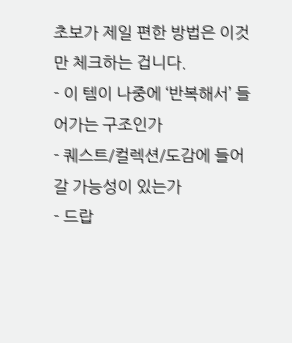초보가 제일 편한 방법은 이것만 체크하는 겁니다.
- 이 템이 나중에 ‘반복해서’ 들어가는 구조인가
- 퀘스트/컬렉션/도감에 들어갈 가능성이 있는가
- 드랍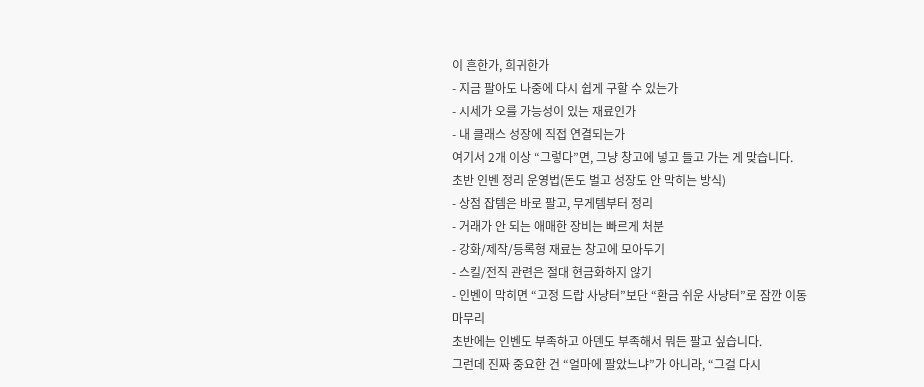이 흔한가, 희귀한가
- 지금 팔아도 나중에 다시 쉽게 구할 수 있는가
- 시세가 오를 가능성이 있는 재료인가
- 내 클래스 성장에 직접 연결되는가
여기서 2개 이상 “그렇다”면, 그냥 창고에 넣고 들고 가는 게 맞습니다.
초반 인벤 정리 운영법(돈도 벌고 성장도 안 막히는 방식)
- 상점 잡템은 바로 팔고, 무게템부터 정리
- 거래가 안 되는 애매한 장비는 빠르게 처분
- 강화/제작/등록형 재료는 창고에 모아두기
- 스킬/전직 관련은 절대 현금화하지 않기
- 인벤이 막히면 “고정 드랍 사냥터”보단 “환금 쉬운 사냥터”로 잠깐 이동
마무리
초반에는 인벤도 부족하고 아덴도 부족해서 뭐든 팔고 싶습니다.
그런데 진짜 중요한 건 “얼마에 팔았느냐”가 아니라, “그걸 다시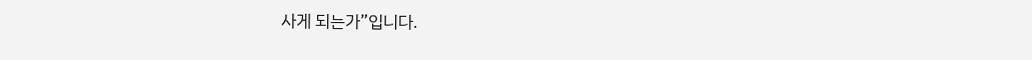사게 되는가”입니다.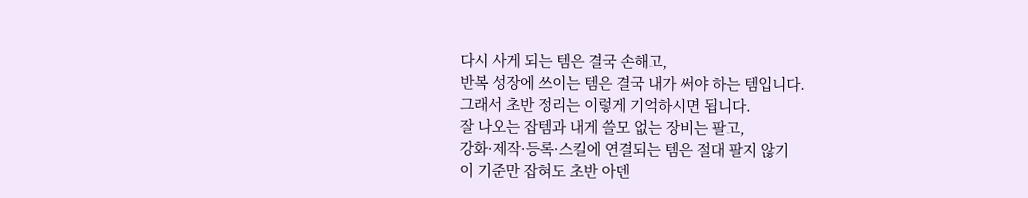다시 사게 되는 템은 결국 손해고,
반복 성장에 쓰이는 템은 결국 내가 써야 하는 템입니다.
그래서 초반 정리는 이렇게 기억하시면 됩니다.
잘 나오는 잡템과 내게 쓸모 없는 장비는 팔고,
강화·제작·등록·스킬에 연결되는 템은 절대 팔지 않기
이 기준만 잡혀도 초반 아덴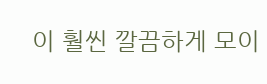이 훨씬 깔끔하게 모이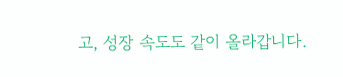고, 성장 속도도 같이 올라갑니다.